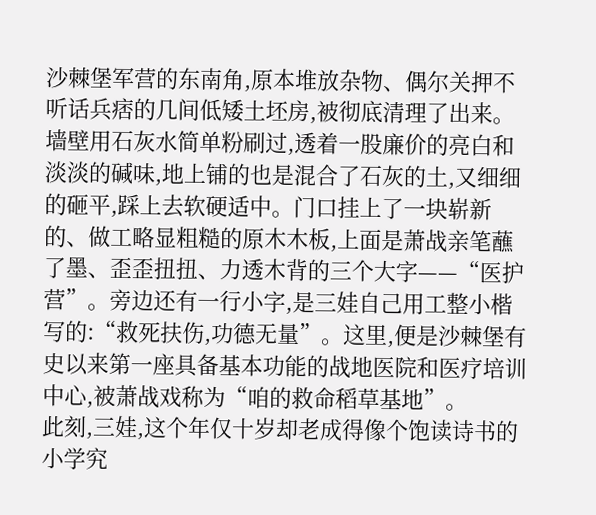沙棘堡军营的东南角,原本堆放杂物、偶尔关押不听话兵痞的几间低矮土坯房,被彻底清理了出来。墙壁用石灰水简单粉刷过,透着一股廉价的亮白和淡淡的碱味,地上铺的也是混合了石灰的土,又细细的砸平,踩上去软硬适中。门口挂上了一块崭新的、做工略显粗糙的原木木板,上面是萧战亲笔蘸了墨、歪歪扭扭、力透木背的三个大字——“医护营”。旁边还有一行小字,是三娃自己用工整小楷写的:“救死扶伤,功德无量”。这里,便是沙棘堡有史以来第一座具备基本功能的战地医院和医疗培训中心,被萧战戏称为“咱的救命稻草基地”。
此刻,三娃,这个年仅十岁却老成得像个饱读诗书的小学究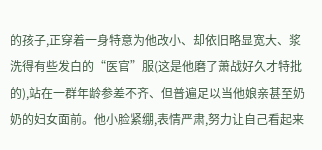的孩子,正穿着一身特意为他改小、却依旧略显宽大、浆洗得有些发白的“医官”服(这是他磨了萧战好久才特批的),站在一群年龄参差不齐、但普遍足以当他娘亲甚至奶奶的妇女面前。他小脸紧绷,表情严肃,努力让自己看起来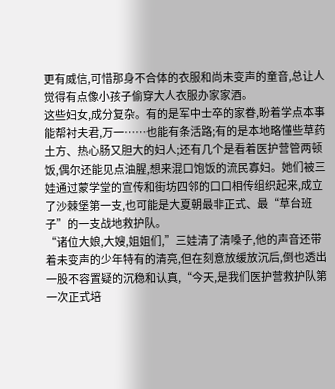更有威信,可惜那身不合体的衣服和尚未变声的童音,总让人觉得有点像小孩子偷穿大人衣服办家家酒。
这些妇女,成分复杂。有的是军中士卒的家眷,盼着学点本事能帮衬夫君,万一……也能有条活路;有的是本地略懂些草药土方、热心肠又胆大的妇人;还有几个是看着医护营管两顿饭,偶尔还能见点油腥,想来混口饱饭的流民寡妇。她们被三娃通过蒙学堂的宣传和街坊四邻的口口相传组织起来,成立了沙棘堡第一支,也可能是大夏朝最非正式、最“草台班子”的一支战地救护队。
“诸位大娘,大嫂,姐姐们,”三娃清了清嗓子,他的声音还带着未变声的少年特有的清亮,但在刻意放缓放沉后,倒也透出一股不容置疑的沉稳和认真,“今天,是我们医护营救护队第一次正式培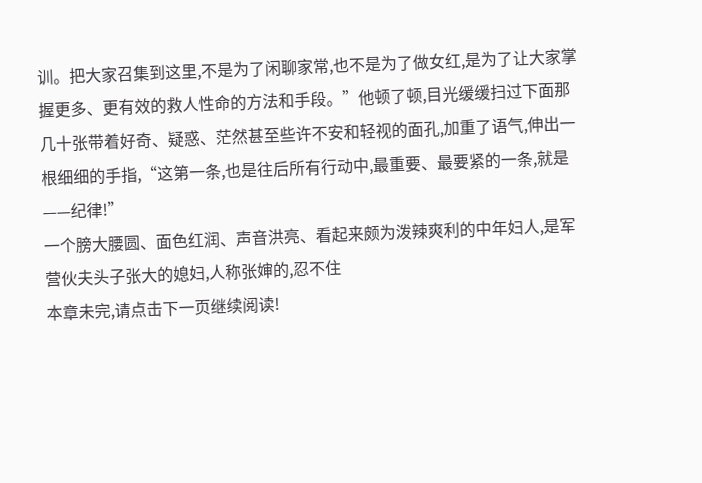训。把大家召集到这里,不是为了闲聊家常,也不是为了做女红,是为了让大家掌握更多、更有效的救人性命的方法和手段。”他顿了顿,目光缓缓扫过下面那几十张带着好奇、疑惑、茫然甚至些许不安和轻视的面孔,加重了语气,伸出一根细细的手指,“这第一条,也是往后所有行动中,最重要、最要紧的一条,就是——纪律!”
一个膀大腰圆、面色红润、声音洪亮、看起来颇为泼辣爽利的中年妇人,是军营伙夫头子张大的媳妇,人称张婶的,忍不住
本章未完,请点击下一页继续阅读!